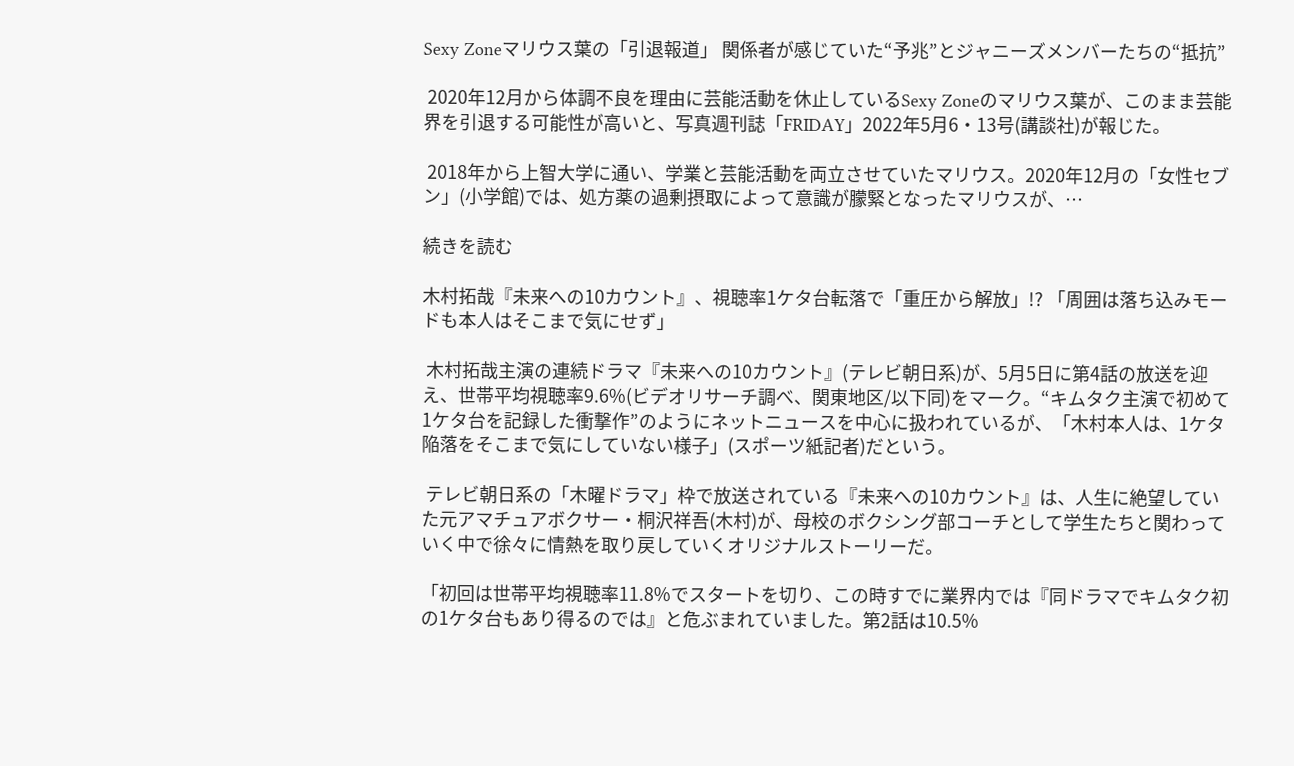Sexy Zoneマリウス葉の「引退報道」 関係者が感じていた“予兆”とジャニーズメンバーたちの“抵抗”

 2020年12月から体調不良を理由に芸能活動を休止しているSexy Zoneのマリウス葉が、このまま芸能界を引退する可能性が高いと、写真週刊誌「FRIDAY」2022年5月6・13号(講談社)が報じた。

 2018年から上智大学に通い、学業と芸能活動を両立させていたマリウス。2020年12月の「女性セブン」(小学館)では、処方薬の過剰摂取によって意識が朦緊となったマリウスが、…

続きを読む

木村拓哉『未来への10カウント』、視聴率1ケタ台転落で「重圧から解放」!? 「周囲は落ち込みモードも本人はそこまで気にせず」

 木村拓哉主演の連続ドラマ『未来への10カウント』(テレビ朝日系)が、5月5日に第4話の放送を迎え、世帯平均視聴率9.6%(ビデオリサーチ調べ、関東地区/以下同)をマーク。“キムタク主演で初めて1ケタ台を記録した衝撃作”のようにネットニュースを中心に扱われているが、「木村本人は、1ケタ陥落をそこまで気にしていない様子」(スポーツ紙記者)だという。

 テレビ朝日系の「木曜ドラマ」枠で放送されている『未来への10カウント』は、人生に絶望していた元アマチュアボクサー・桐沢祥吾(木村)が、母校のボクシング部コーチとして学生たちと関わっていく中で徐々に情熱を取り戻していくオリジナルストーリーだ。

「初回は世帯平均視聴率11.8%でスタートを切り、この時すでに業界内では『同ドラマでキムタク初の1ケタ台もあり得るのでは』と危ぶまれていました。第2話は10.5%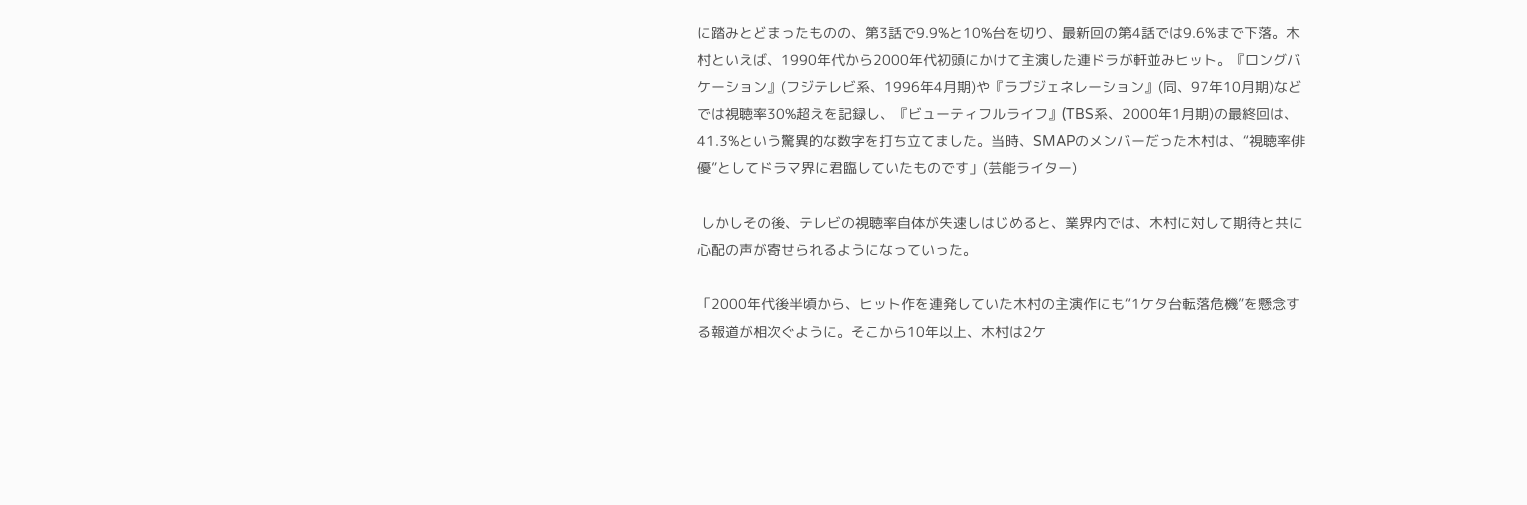に踏みとどまったものの、第3話で9.9%と10%台を切り、最新回の第4話では9.6%まで下落。木村といえば、1990年代から2000年代初頭にかけて主演した連ドラが軒並みヒット。『ロングバケーション』(フジテレビ系、1996年4月期)や『ラブジェネレーション』(同、97年10月期)などでは視聴率30%超えを記録し、『ビューティフルライフ』(TBS系、2000年1月期)の最終回は、41.3%という驚異的な数字を打ち立てました。当時、SMAPのメンバーだった木村は、“視聴率俳優”としてドラマ界に君臨していたものです」(芸能ライター)

 しかしその後、テレビの視聴率自体が失速しはじめると、業界内では、木村に対して期待と共に心配の声が寄せられるようになっていった。

「2000年代後半頃から、ヒット作を連発していた木村の主演作にも“1ケタ台転落危機”を懸念する報道が相次ぐように。そこから10年以上、木村は2ケ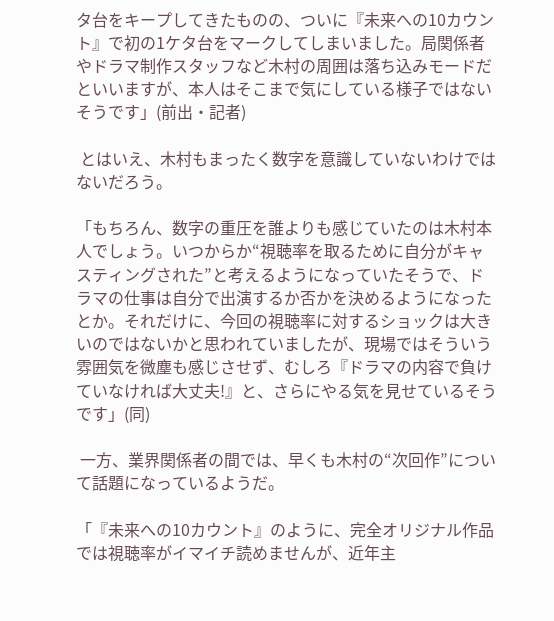タ台をキープしてきたものの、ついに『未来への10カウント』で初の1ケタ台をマークしてしまいました。局関係者やドラマ制作スタッフなど木村の周囲は落ち込みモードだといいますが、本人はそこまで気にしている様子ではないそうです」(前出・記者)

 とはいえ、木村もまったく数字を意識していないわけではないだろう。

「もちろん、数字の重圧を誰よりも感じていたのは木村本人でしょう。いつからか“視聴率を取るために自分がキャスティングされた”と考えるようになっていたそうで、ドラマの仕事は自分で出演するか否かを決めるようになったとか。それだけに、今回の視聴率に対するショックは大きいのではないかと思われていましたが、現場ではそういう雰囲気を微塵も感じさせず、むしろ『ドラマの内容で負けていなければ大丈夫!』と、さらにやる気を見せているそうです」(同)

 一方、業界関係者の間では、早くも木村の“次回作”について話題になっているようだ。

「『未来への10カウント』のように、完全オリジナル作品では視聴率がイマイチ読めませんが、近年主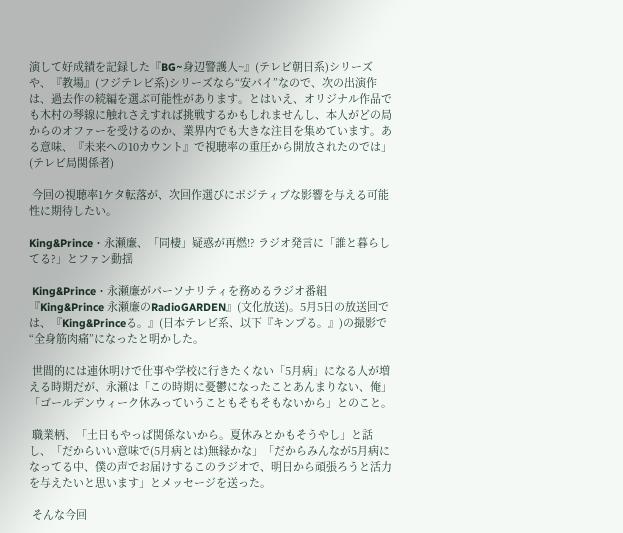演して好成績を記録した『BG~身辺警護人~』(テレビ朝日系)シリーズや、『教場』(フジテレビ系)シリーズなら“安パイ”なので、次の出演作は、過去作の続編を選ぶ可能性があります。とはいえ、オリジナル作品でも木村の琴線に触れさえすれば挑戦するかもしれませんし、本人がどの局からのオファーを受けるのか、業界内でも大きな注目を集めています。ある意味、『未来への10カウント』で視聴率の重圧から開放されたのでは」(テレビ局関係者)

 今回の視聴率1ケタ転落が、次回作選びにポジティブな影響を与える可能性に期待したい。

King&Prince・永瀬廉、「同棲」疑惑が再燃!? ラジオ発言に「誰と暮らしてる?」とファン動揺

 King&Prince・永瀬廉がパーソナリティを務めるラジオ番組『King&Prince 永瀬廉のRadioGARDEN』(文化放送)。5月5日の放送回では、『King&Princeる。』(日本テレビ系、以下『キンプる。』)の撮影で“全身筋肉痛”になったと明かした。

 世間的には連休明けで仕事や学校に行きたくない「5月病」になる人が増える時期だが、永瀬は「この時期に憂鬱になったことあんまりない、俺」「ゴールデンウィーク休みっていうこともそもそもないから」とのこと。

 職業柄、「土日もやっぱ関係ないから。夏休みとかもそうやし」と話し、「だからいい意味で(5月病とは)無縁かな」「だからみんなが5月病になってる中、僕の声でお届けするこのラジオで、明日から頑張ろうと活力を与えたいと思います」とメッセージを送った。

 そんな今回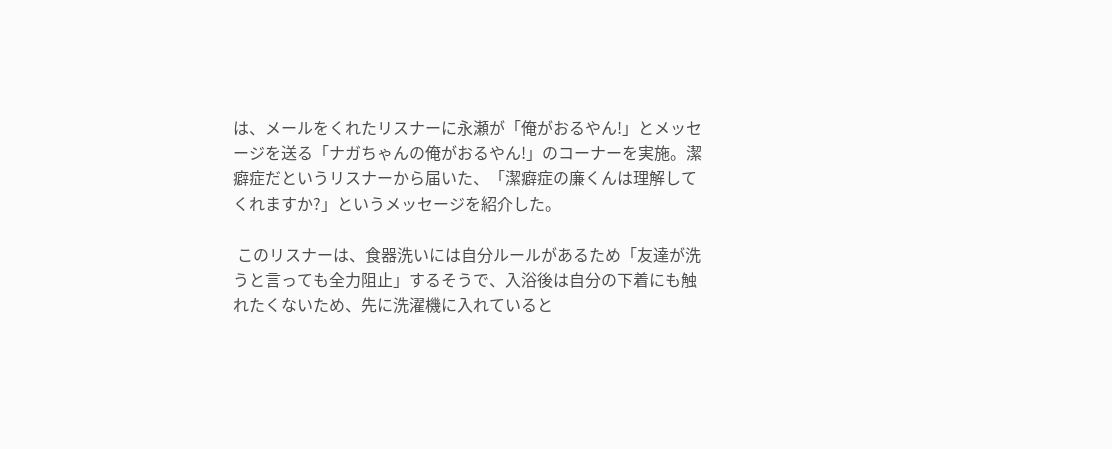は、メールをくれたリスナーに永瀬が「俺がおるやん!」とメッセージを送る「ナガちゃんの俺がおるやん!」のコーナーを実施。潔癖症だというリスナーから届いた、「潔癖症の廉くんは理解してくれますか?」というメッセージを紹介した。

 このリスナーは、食器洗いには自分ルールがあるため「友達が洗うと言っても全力阻止」するそうで、入浴後は自分の下着にも触れたくないため、先に洗濯機に入れていると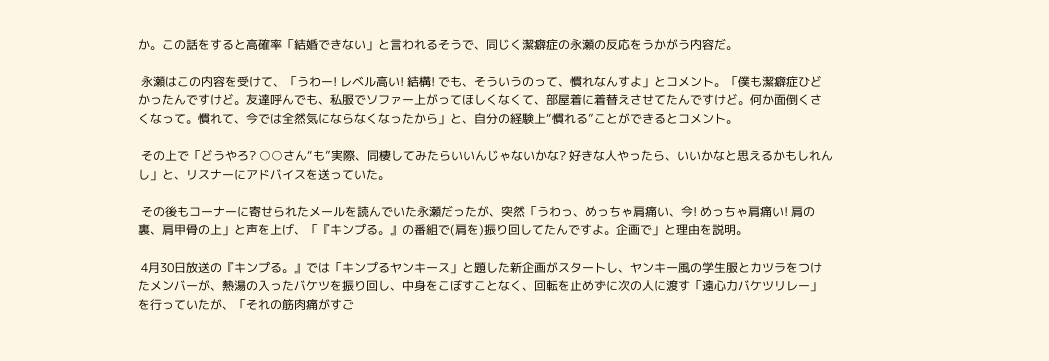か。この話をすると高確率「結婚できない」と言われるそうで、同じく潔癖症の永瀬の反応をうかがう内容だ。

 永瀬はこの内容を受けて、「うわー! レベル高い! 結構! でも、そういうのって、慣れなんすよ」とコメント。「僕も潔癖症ひどかったんですけど。友達呼んでも、私服でソファー上がってほしくなくて、部屋着に着替えさせてたんですけど。何か面倒くさくなって。慣れて、今では全然気にならなくなったから」と、自分の経験上“慣れる”ことができるとコメント。

 その上で「どうやろ? ○○さん“も”実際、同棲してみたらいいんじゃないかな? 好きな人やったら、いいかなと思えるかもしれんし」と、リスナーにアドバイスを送っていた。

 その後もコーナーに寄せられたメールを読んでいた永瀬だったが、突然「うわっ、めっちゃ肩痛い、今! めっちゃ肩痛い! 肩の裏、肩甲骨の上」と声を上げ、「『キンプる。』の番組で(肩を)振り回してたんですよ。企画で」と理由を説明。

 4月30日放送の『キンプる。』では「キンプるヤンキース」と題した新企画がスタートし、ヤンキー風の学生服とカツラをつけたメンバーが、熱湯の入ったバケツを振り回し、中身をこぼすことなく、回転を止めずに次の人に渡す「遠心力バケツリレー」を行っていたが、「それの筋肉痛がすご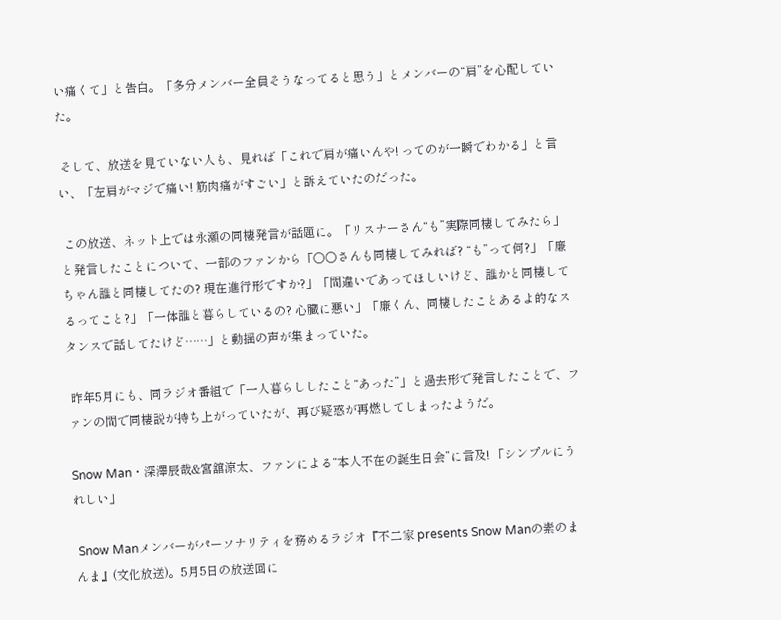い痛くて」と告白。「多分メンバー全員そうなってると思う」とメンバーの“肩”を心配していた。

 そして、放送を見ていない人も、見れば「これで肩が痛いんや! ってのが一瞬でわかる」と言い、「左肩がマジで痛い! 筋肉痛がすごい」と訴えていたのだった。

 この放送、ネット上では永瀬の同棲発言が話題に。「リスナーさん“も”実際同棲してみたら」と発言したことについて、一部のファンから「○○さんも同棲してみれば? “も”って何?」「廉ちゃん誰と同棲してたの? 現在進行形ですか?」「間違いであってほしいけど、誰かと同棲してるってこと?」「一体誰と暮らしているの? 心臓に悪い」「廉くん、同棲したことあるよ的なスタンスで話してたけど……」と動揺の声が集まっていた。

 昨年5月にも、同ラジオ番組で「一人暮らししたこと“あった”」と過去形で発言したことで、ファンの間で同棲説が持ち上がっていたが、再び疑惑が再燃してしまったようだ。

Snow Man・深澤辰哉&宮舘涼太、ファンによる“本人不在の誕生日会”に言及! 「シンプルにうれしい」

 Snow Manメンバーがパーソナリティを務めるラジオ『不二家 presents Snow Manの素のまんま』(文化放送)。5月5日の放送回に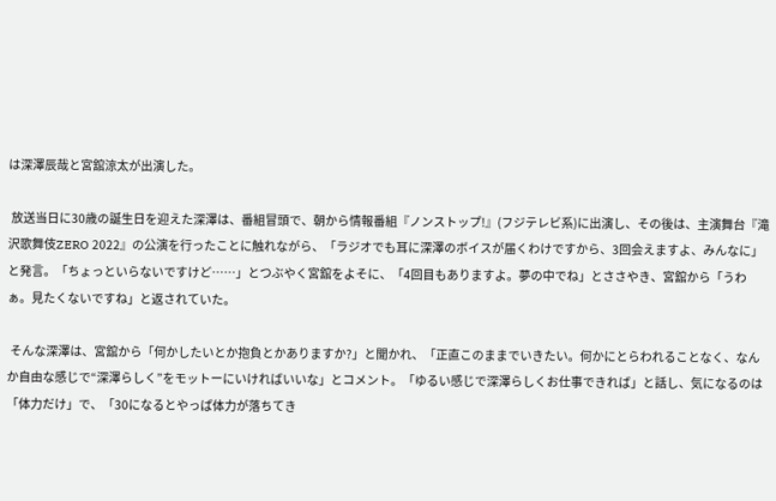は深澤辰哉と宮舘涼太が出演した。

 放送当日に30歳の誕生日を迎えた深澤は、番組冒頭で、朝から情報番組『ノンストップ!』(フジテレビ系)に出演し、その後は、主演舞台『滝沢歌舞伎ZERO 2022』の公演を行ったことに触れながら、「ラジオでも耳に深澤のボイスが届くわけですから、3回会えますよ、みんなに」と発言。「ちょっといらないですけど……」とつぶやく宮舘をよそに、「4回目もありますよ。夢の中でね」とささやき、宮舘から「うわぁ。見たくないですね」と返されていた。

 そんな深澤は、宮舘から「何かしたいとか抱負とかありますか?」と聞かれ、「正直このままでいきたい。何かにとらわれることなく、なんか自由な感じで“深澤らしく”をモットーにいければいいな」とコメント。「ゆるい感じで深澤らしくお仕事できれば」と話し、気になるのは「体力だけ」で、「30になるとやっぱ体力が落ちてき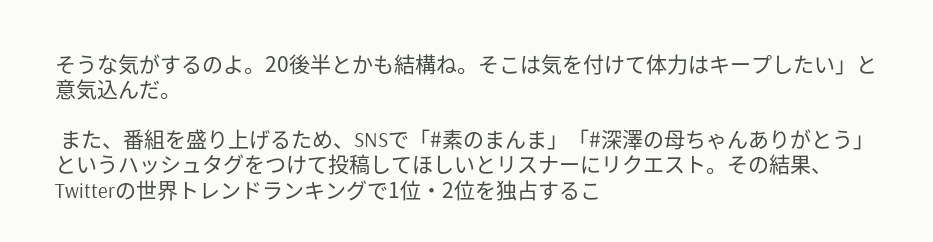そうな気がするのよ。20後半とかも結構ね。そこは気を付けて体力はキープしたい」と意気込んだ。

 また、番組を盛り上げるため、SNSで「#素のまんま」「#深澤の母ちゃんありがとう」というハッシュタグをつけて投稿してほしいとリスナーにリクエスト。その結果、Twitterの世界トレンドランキングで1位・2位を独占するこ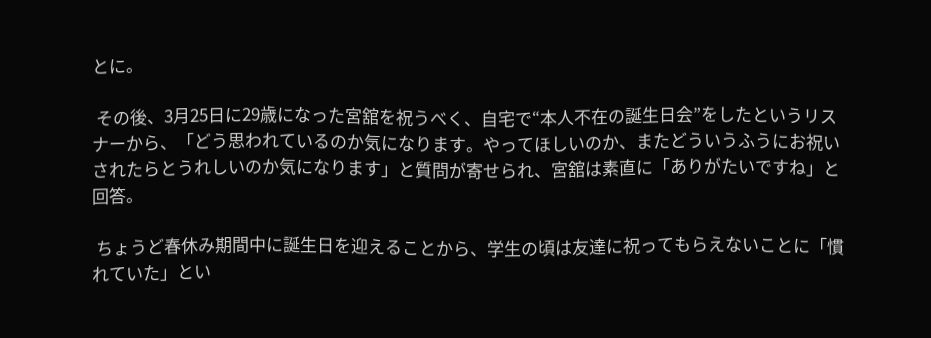とに。

 その後、3月25日に29歳になった宮舘を祝うべく、自宅で“本人不在の誕生日会”をしたというリスナーから、「どう思われているのか気になります。やってほしいのか、またどういうふうにお祝いされたらとうれしいのか気になります」と質問が寄せられ、宮舘は素直に「ありがたいですね」と回答。

 ちょうど春休み期間中に誕生日を迎えることから、学生の頃は友達に祝ってもらえないことに「慣れていた」とい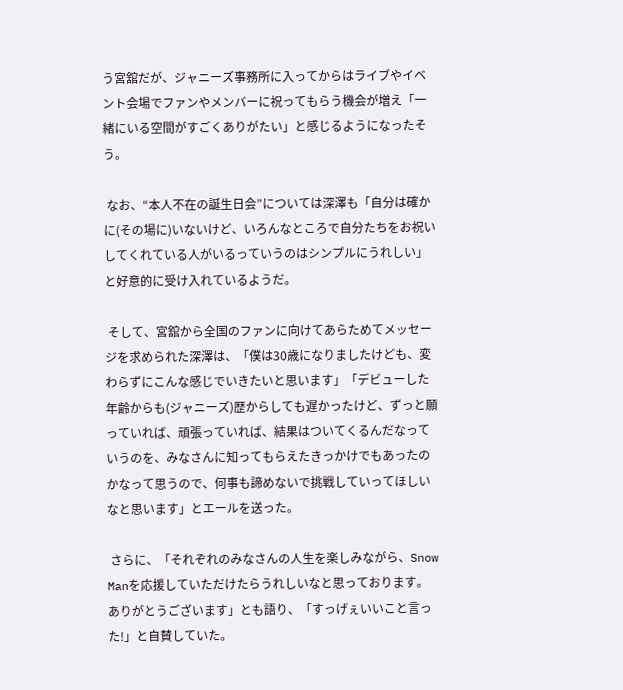う宮舘だが、ジャニーズ事務所に入ってからはライブやイベント会場でファンやメンバーに祝ってもらう機会が増え「一緒にいる空間がすごくありがたい」と感じるようになったそう。

 なお、“本人不在の誕生日会”については深澤も「自分は確かに(その場に)いないけど、いろんなところで自分たちをお祝いしてくれている人がいるっていうのはシンプルにうれしい」と好意的に受け入れているようだ。

 そして、宮舘から全国のファンに向けてあらためてメッセージを求められた深澤は、「僕は30歳になりましたけども、変わらずにこんな感じでいきたいと思います」「デビューした年齢からも(ジャニーズ)歴からしても遅かったけど、ずっと願っていれば、頑張っていれば、結果はついてくるんだなっていうのを、みなさんに知ってもらえたきっかけでもあったのかなって思うので、何事も諦めないで挑戦していってほしいなと思います」とエールを送った。

 さらに、「それぞれのみなさんの人生を楽しみながら、Snow Manを応援していただけたらうれしいなと思っております。ありがとうございます」とも語り、「すっげぇいいこと言った!」と自賛していた。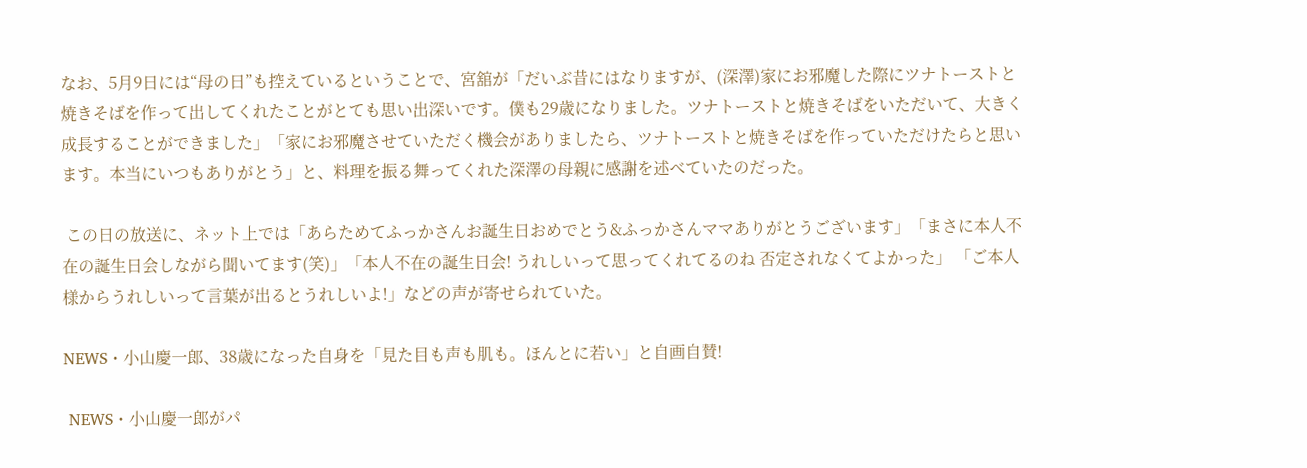なお、5月9日には“母の日”も控えているということで、宮舘が「だいぶ昔にはなりますが、(深澤)家にお邪魔した際にツナトーストと焼きそばを作って出してくれたことがとても思い出深いです。僕も29歳になりました。ツナトーストと焼きそばをいただいて、大きく成長することができました」「家にお邪魔させていただく機会がありましたら、ツナトーストと焼きそばを作っていただけたらと思います。本当にいつもありがとう」と、料理を振る舞ってくれた深澤の母親に感謝を述べていたのだった。

 この日の放送に、ネット上では「あらためてふっかさんお誕生日おめでとう&ふっかさんママありがとうございます」「まさに本人不在の誕生日会しながら聞いてます(笑)」「本人不在の誕生日会! うれしいって思ってくれてるのね 否定されなくてよかった」 「ご本人様からうれしいって言葉が出るとうれしいよ!」などの声が寄せられていた。

NEWS・小山慶一郎、38歳になった自身を「見た目も声も肌も。ほんとに若い」と自画自賛!

 NEWS・小山慶一郎がパ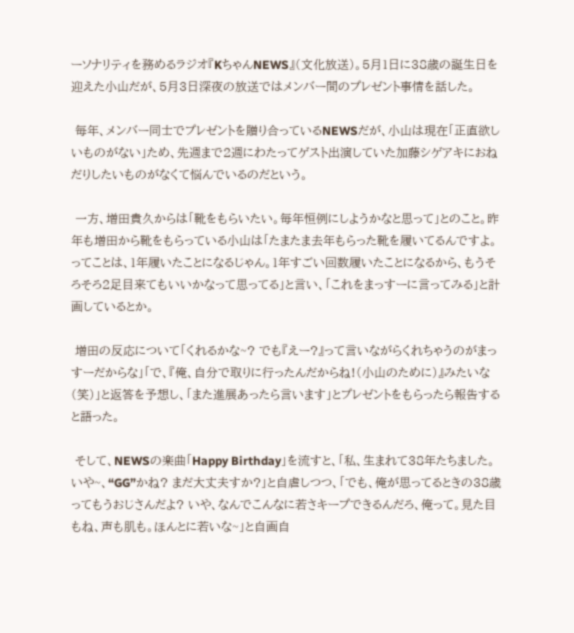ーソナリティを務めるラジオ『KちゃんNEWS』(文化放送)。5月1日に38歳の誕生日を迎えた小山だが、5月3日深夜の放送ではメンバー間のプレゼント事情を話した。

 毎年、メンバー同士でプレゼントを贈り合っているNEWSだが、小山は現在「正直欲しいものがない」ため、先週まで2週にわたってゲスト出演していた加藤シゲアキにおねだりしたいものがなくて悩んでいるのだという。

 一方、増田貴久からは「靴をもらいたい。毎年恒例にしようかなと思って」とのこと。昨年も増田から靴をもらっている小山は「たまたま去年もらった靴を履いてるんですよ。ってことは、1年履いたことになるじゃん。1年すごい回数履いたことになるから、もうそろそろ2足目来てもいいかなって思ってる」と言い、「これをまっすーに言ってみる」と計画しているとか。

 増田の反応について「くれるかな~? でも『えー?』って言いながらくれちゃうのがまっすーだからな」「で、『俺、自分で取りに行ったんだからね!(小山のために)』みたいな(笑)」と返答を予想し、「また進展あったら言います」とプレゼントをもらったら報告すると語った。

 そして、NEWSの楽曲「Happy Birthday」を流すと、「私、生まれて38年たちました。いや~、“GG”かね? まだ大丈夫すか?」と自虐しつつ、「でも、俺が思ってるときの38歳ってもうおじさんだよ? いや、なんでこんなに若さキープできるんだろ、俺って。見た目もね、声も肌も。ほんとに若いな~」と自画自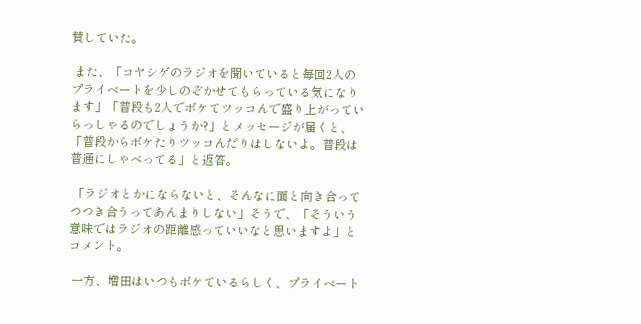賛していた。

 また、「コヤシゲのラジオを聞いていると毎回2人のプライベートを少しのぞかせてもらっている気になります」「普段も2人でボケてツッコんで盛り上がっていらっしゃるのでしょうか?」とメッセージが届くと、「普段からボケたりツッコんだりはしないよ。普段は普通にしゃべってる」と返答。

 「ラジオとかにならないと、そんなに面と向き合ってつつき合うってあんまりしない」そうで、「そういう意味ではラジオの距離感っていいなと思いますよ」とコメント。

 一方、増田はいつもボケているらしく、プライベート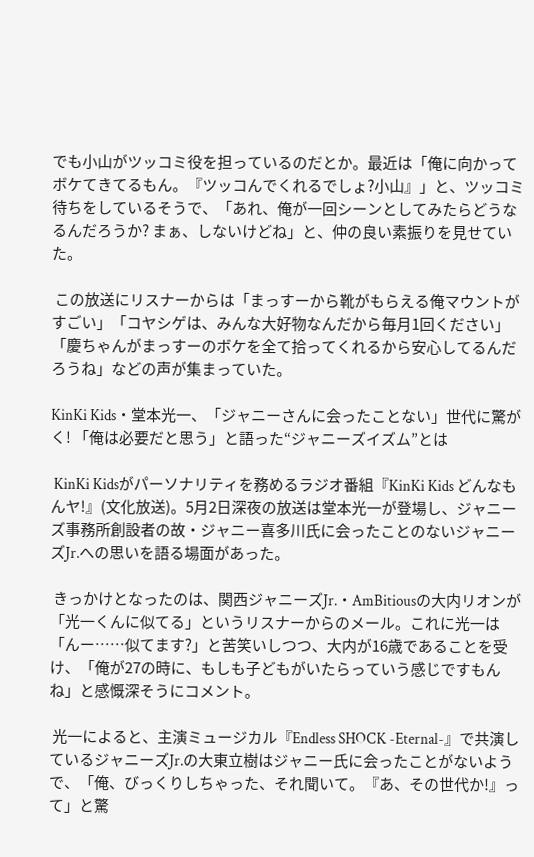でも小山がツッコミ役を担っているのだとか。最近は「俺に向かってボケてきてるもん。『ツッコんでくれるでしょ?小山』」と、ツッコミ待ちをしているそうで、「あれ、俺が一回シーンとしてみたらどうなるんだろうか? まぁ、しないけどね」と、仲の良い素振りを見せていた。

 この放送にリスナーからは「まっすーから靴がもらえる俺マウントがすごい」「コヤシゲは、みんな大好物なんだから毎月1回ください」「慶ちゃんがまっすーのボケを全て拾ってくれるから安心してるんだろうね」などの声が集まっていた。

KinKi Kids・堂本光一、「ジャニーさんに会ったことない」世代に驚がく! 「俺は必要だと思う」と語った“ジャニーズイズム”とは

 KinKi Kidsがパーソナリティを務めるラジオ番組『KinKi Kids どんなもんヤ!』(文化放送)。5月2日深夜の放送は堂本光一が登場し、ジャニーズ事務所創設者の故・ジャニー喜多川氏に会ったことのないジャニーズJr.への思いを語る場面があった。

 きっかけとなったのは、関西ジャニーズJr.・AmBitiousの大内リオンが「光一くんに似てる」というリスナーからのメール。これに光一は「んー……似てます?」と苦笑いしつつ、大内が16歳であることを受け、「俺が27の時に、もしも子どもがいたらっていう感じですもんね」と感慨深そうにコメント。

 光一によると、主演ミュージカル『Endless SHOCK -Eternal-』で共演しているジャニーズJr.の大東立樹はジャニー氏に会ったことがないようで、「俺、びっくりしちゃった、それ聞いて。『あ、その世代か!』って」と驚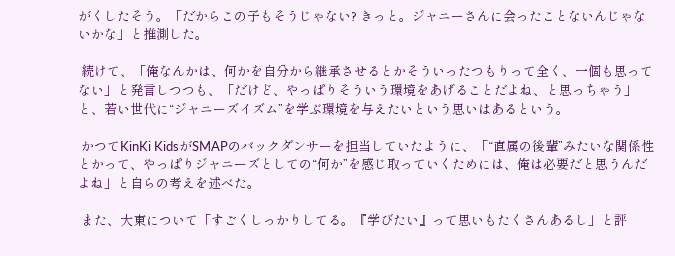がくしたそう。「だからこの子もそうじゃない? きっと。ジャニーさんに会ったことないんじゃないかな」と推測した。

 続けて、「俺なんかは、何かを自分から継承させるとかそういったつもりって全く、一個も思ってない」と発言しつつも、「だけど、やっぱりそういう環境をあげることだよね、と思っちゃう」と、若い世代に“ジャニーズイズム”を学ぶ環境を与えたいという思いはあるという。

 かつてKinKi KidsがSMAPのバックダンサーを担当していたように、「“直属の後輩”みたいな関係性とかって、やっぱりジャニーズとしての“何か”を感じ取っていくためには、俺は必要だと思うんだよね」と自らの考えを述べた。

 また、大東について「すごくしっかりしてる。『学びたい』って思いもたくさんあるし」と評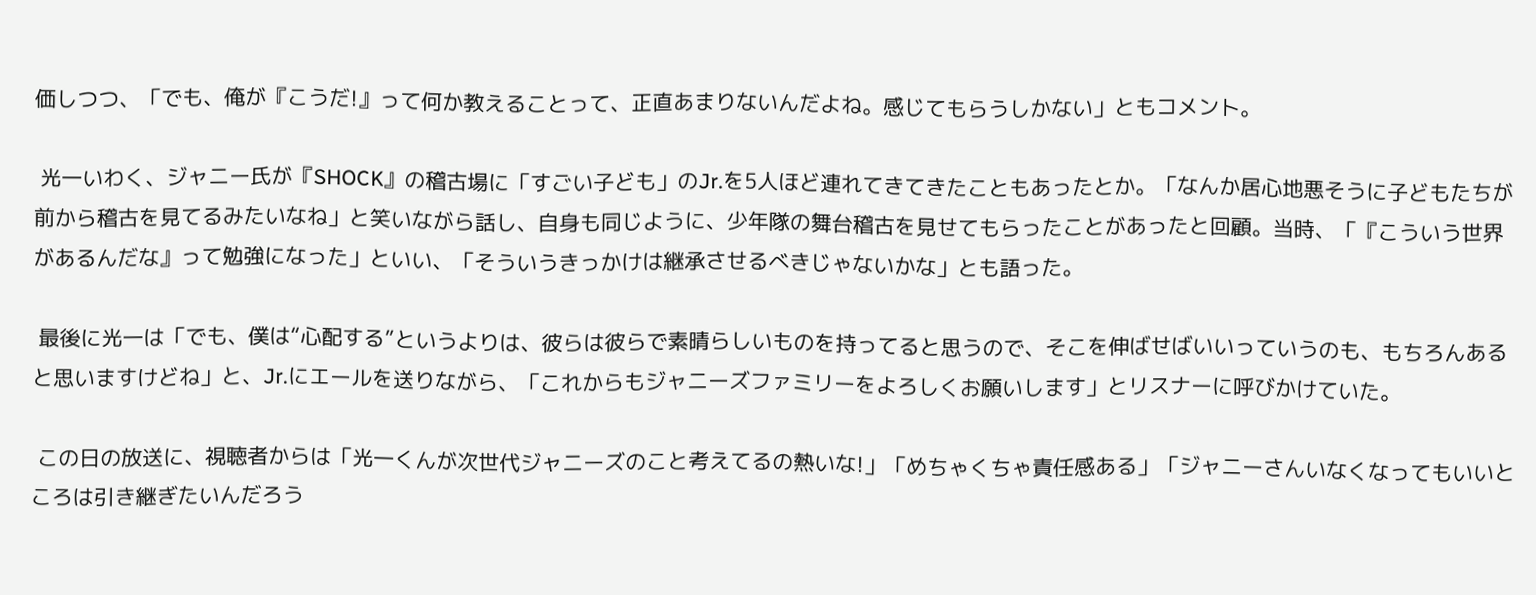価しつつ、「でも、俺が『こうだ!』って何か教えることって、正直あまりないんだよね。感じてもらうしかない」ともコメント。

 光一いわく、ジャニー氏が『SHOCK』の稽古場に「すごい子ども」のJr.を5人ほど連れてきてきたこともあったとか。「なんか居心地悪そうに子どもたちが前から稽古を見てるみたいなね」と笑いながら話し、自身も同じように、少年隊の舞台稽古を見せてもらったことがあったと回顧。当時、「『こういう世界があるんだな』って勉強になった」といい、「そういうきっかけは継承させるべきじゃないかな」とも語った。

 最後に光一は「でも、僕は“心配する”というよりは、彼らは彼らで素晴らしいものを持ってると思うので、そこを伸ばせばいいっていうのも、もちろんあると思いますけどね」と、Jr.にエールを送りながら、「これからもジャニーズファミリーをよろしくお願いします」とリスナーに呼びかけていた。

 この日の放送に、視聴者からは「光一くんが次世代ジャニーズのこと考えてるの熱いな!」「めちゃくちゃ責任感ある」「ジャニーさんいなくなってもいいところは引き継ぎたいんだろう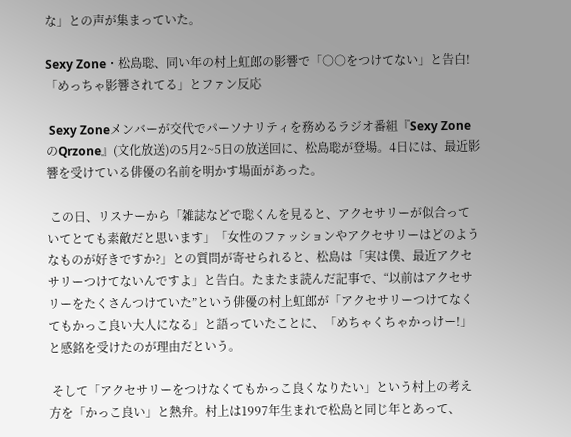な」との声が集まっていた。

Sexy Zone・松島聡、同い年の村上虹郎の影響で「○○をつけてない」と告白! 「めっちゃ影響されてる」とファン反応

 Sexy Zoneメンバーが交代でパーソナリティを務めるラジオ番組『Sexy ZoneのQrzone』(文化放送)の5月2~5日の放送回に、松島聡が登場。4日には、最近影響を受けている俳優の名前を明かす場面があった。

 この日、リスナーから「雑誌などで聡くんを見ると、アクセサリーが似合っていてとても素敵だと思います」「女性のファッションやアクセサリーはどのようなものが好きですか?」との質問が寄せられると、松島は「実は僕、最近アクセサリーつけてないんですよ」と告白。たまたま読んだ記事で、“以前はアクセサリーをたくさんつけていた”という俳優の村上虹郎が「アクセサリーつけてなくてもかっこ良い大人になる」と語っていたことに、「めちゃくちゃかっけー!」と感銘を受けたのが理由だという。

 そして「アクセサリーをつけなくてもかっこ良くなりたい」という村上の考え方を「かっこ良い」と熱弁。村上は1997年生まれで松島と同じ年とあって、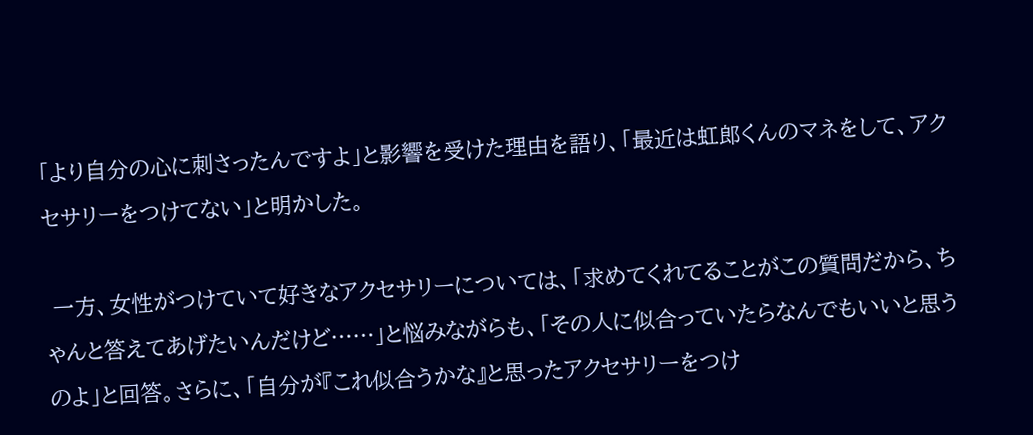「より自分の心に刺さったんですよ」と影響を受けた理由を語り、「最近は虹郎くんのマネをして、アクセサリーをつけてない」と明かした。

 一方、女性がつけていて好きなアクセサリーについては、「求めてくれてることがこの質問だから、ちゃんと答えてあげたいんだけど……」と悩みながらも、「その人に似合っていたらなんでもいいと思うのよ」と回答。さらに、「自分が『これ似合うかな』と思ったアクセサリーをつけ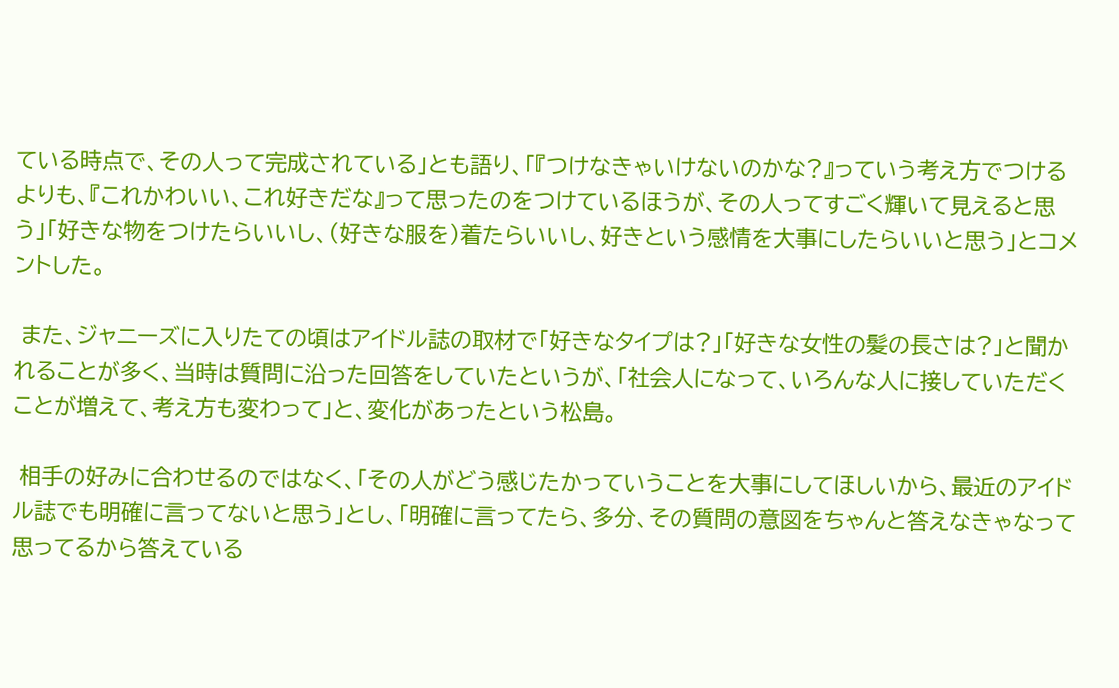ている時点で、その人って完成されている」とも語り、「『つけなきゃいけないのかな?』っていう考え方でつけるよりも、『これかわいい、これ好きだな』って思ったのをつけているほうが、その人ってすごく輝いて見えると思う」「好きな物をつけたらいいし、(好きな服を)着たらいいし、好きという感情を大事にしたらいいと思う」とコメントした。

 また、ジャニーズに入りたての頃はアイドル誌の取材で「好きなタイプは?」「好きな女性の髪の長さは?」と聞かれることが多く、当時は質問に沿った回答をしていたというが、「社会人になって、いろんな人に接していただくことが増えて、考え方も変わって」と、変化があったという松島。

 相手の好みに合わせるのではなく、「その人がどう感じたかっていうことを大事にしてほしいから、最近のアイドル誌でも明確に言ってないと思う」とし、「明確に言ってたら、多分、その質問の意図をちゃんと答えなきゃなって思ってるから答えている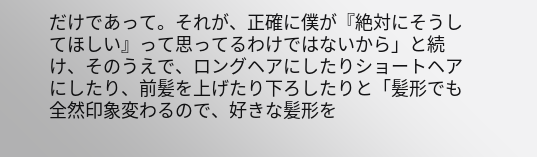だけであって。それが、正確に僕が『絶対にそうしてほしい』って思ってるわけではないから」と続け、そのうえで、ロングヘアにしたりショートヘアにしたり、前髪を上げたり下ろしたりと「髪形でも全然印象変わるので、好きな髪形を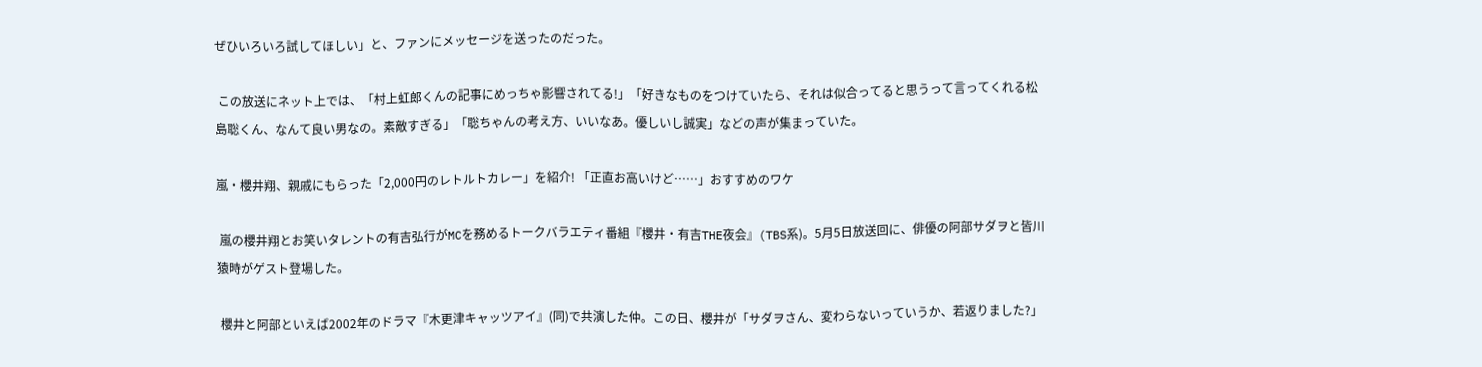ぜひいろいろ試してほしい」と、ファンにメッセージを送ったのだった。

 この放送にネット上では、「村上虹郎くんの記事にめっちゃ影響されてる!」「好きなものをつけていたら、それは似合ってると思うって言ってくれる松島聡くん、なんて良い男なの。素敵すぎる」「聡ちゃんの考え方、いいなあ。優しいし誠実」などの声が集まっていた。

嵐・櫻井翔、親戚にもらった「2,000円のレトルトカレー」を紹介! 「正直お高いけど……」おすすめのワケ

 嵐の櫻井翔とお笑いタレントの有吉弘行がMCを務めるトークバラエティ番組『櫻井・有吉THE夜会』(TBS系)。5月5日放送回に、俳優の阿部サダヲと皆川猿時がゲスト登場した。

 櫻井と阿部といえば2002年のドラマ『木更津キャッツアイ』(同)で共演した仲。この日、櫻井が「サダヲさん、変わらないっていうか、若返りました?」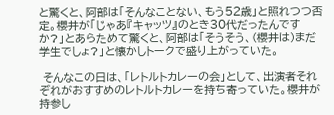と驚くと、阿部は「そんなことない、もう52歳」と照れつつ否定。櫻井が「じゃあ『キャッツ』のとき30代だったんですか?」とあらためて驚くと、阿部は「そうそう、(櫻井は)まだ学生でしょ?」と懐かしトークで盛り上がっていた。

 そんなこの日は、「レトルトカレーの会」として、出演者それぞれがおすすめのレトルトカレーを持ち寄っていた。櫻井が持参し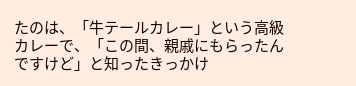たのは、「牛テールカレー」という高級カレーで、「この間、親戚にもらったんですけど」と知ったきっかけ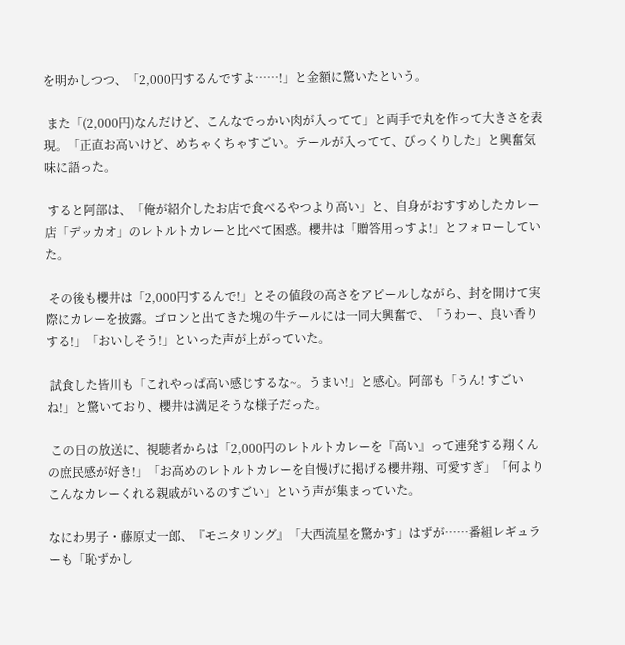を明かしつつ、「2,000円するんですよ……!」と金額に驚いたという。

 また「(2,000円)なんだけど、こんなでっかい肉が入ってて」と両手で丸を作って大きさを表現。「正直お高いけど、めちゃくちゃすごい。テールが入ってて、びっくりした」と興奮気味に語った。

 すると阿部は、「俺が紹介したお店で食べるやつより高い」と、自身がおすすめしたカレー店「デッカオ」のレトルトカレーと比べて困惑。櫻井は「贈答用っすよ!」とフォローしていた。

 その後も櫻井は「2,000円するんで!」とその値段の高さをアピールしながら、封を開けて実際にカレーを披露。ゴロンと出てきた塊の牛テールには一同大興奮で、「うわー、良い香りする!」「おいしそう!」といった声が上がっていた。

 試食した皆川も「これやっぱ高い感じするな~。うまい!」と感心。阿部も「うん! すごいね!」と驚いており、櫻井は満足そうな様子だった。

 この日の放送に、視聴者からは「2,000円のレトルトカレーを『高い』って連発する翔くんの庶民感が好き!」「お高めのレトルトカレーを自慢げに掲げる櫻井翔、可愛すぎ」「何よりこんなカレーくれる親戚がいるのすごい」という声が集まっていた。

なにわ男子・藤原丈一郎、『モニタリング』「大西流星を驚かす」はずが……番組レギュラーも「恥ずかし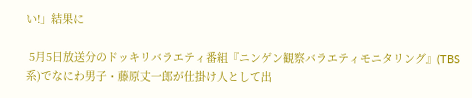い!」結果に

 5月5日放送分のドッキリバラエティ番組『ニンゲン観察バラエティモニタリング』(TBS系)でなにわ男子・藤原丈一郎が仕掛け人として出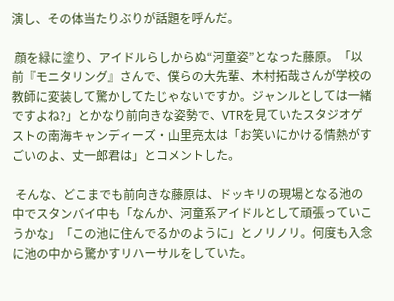演し、その体当たりぶりが話題を呼んだ。

 顔を緑に塗り、アイドルらしからぬ“河童姿”となった藤原。「以前『モニタリング』さんで、僕らの大先輩、木村拓哉さんが学校の教師に変装して驚かしてたじゃないですか。ジャンルとしては一緒ですよね?」とかなり前向きな姿勢で、VTRを見ていたスタジオゲストの南海キャンディーズ・山里亮太は「お笑いにかける情熱がすごいのよ、丈一郎君は」とコメントした。

 そんな、どこまでも前向きな藤原は、ドッキリの現場となる池の中でスタンバイ中も「なんか、河童系アイドルとして頑張っていこうかな」「この池に住んでるかのように」とノリノリ。何度も入念に池の中から驚かすリハーサルをしていた。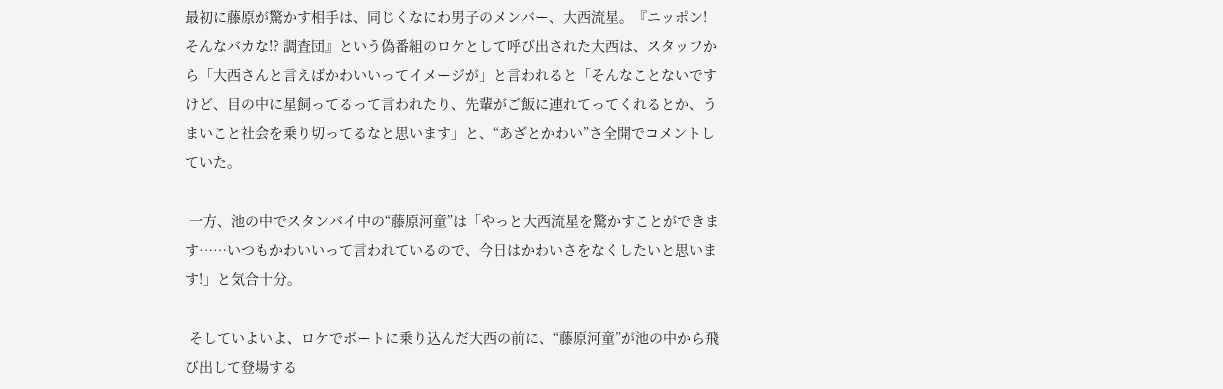最初に藤原が驚かす相手は、同じくなにわ男子のメンバー、大西流星。『ニッポン! そんなバカな!? 調査団』という偽番組のロケとして呼び出された大西は、スタッフから「大西さんと言えばかわいいってイメージが」と言われると「そんなことないですけど、目の中に星飼ってるって言われたり、先輩がご飯に連れてってくれるとか、うまいこと社会を乗り切ってるなと思います」と、“あざとかわい”さ全開でコメントしていた。

 一方、池の中でスタンバイ中の“藤原河童”は「やっと大西流星を驚かすことができます……いつもかわいいって言われているので、今日はかわいさをなくしたいと思います!」と気合十分。

 そしていよいよ、ロケでボートに乗り込んだ大西の前に、“藤原河童”が池の中から飛び出して登場する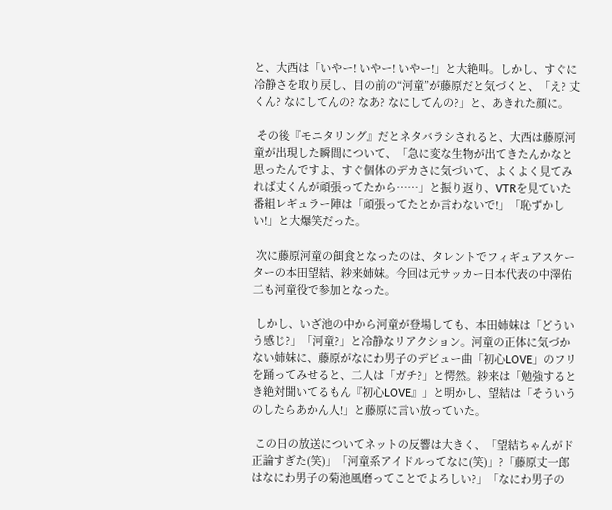と、大西は「いやー! いやー! いやー!」と大絶叫。しかし、すぐに冷静さを取り戻し、目の前の“河童”が藤原だと気づくと、「え? 丈くん? なにしてんの? なあ? なにしてんの?」と、あきれた顔に。

 その後『モニタリング』だとネタバラシされると、大西は藤原河童が出現した瞬間について、「急に変な生物が出てきたんかなと思ったんですよ、すぐ個体のデカさに気づいて、よくよく見てみれば丈くんが頑張ってたから……」と振り返り、VTRを見ていた番組レギュラー陣は「頑張ってたとか言わないで!」「恥ずかしい!」と大爆笑だった。

 次に藤原河童の餌食となったのは、タレントでフィギュアスケーターの本田望結、紗来姉妹。今回は元サッカー日本代表の中澤佑二も河童役で参加となった。

 しかし、いざ池の中から河童が登場しても、本田姉妹は「どういう感じ?」「河童?」と冷静なリアクション。河童の正体に気づかない姉妹に、藤原がなにわ男子のデビュー曲「初心LOVE」のフリを踊ってみせると、二人は「ガチ?」と愕然。紗来は「勉強するとき絶対聞いてるもん『初心LOVE』」と明かし、望結は「そういうのしたらあかん人!」と藤原に言い放っていた。

 この日の放送についてネットの反響は大きく、「望結ちゃんがド正論すぎた(笑)」「河童系アイドルってなに(笑)」?「藤原丈一郎はなにわ男子の菊池風磨ってことでよろしい?」「なにわ男子の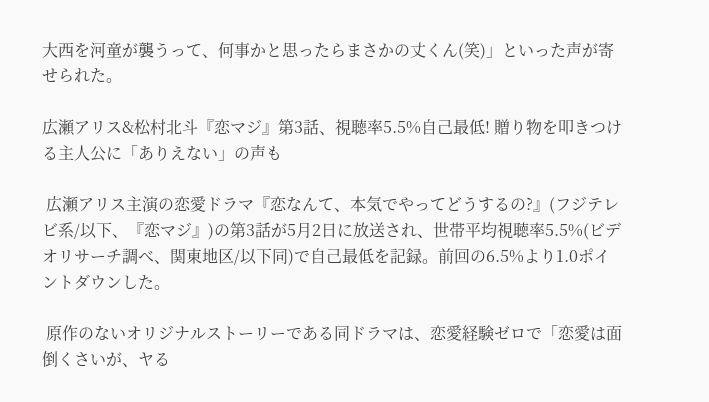大西を河童が襲うって、何事かと思ったらまさかの丈くん(笑)」といった声が寄せられた。

広瀬アリス&松村北斗『恋マジ』第3話、視聴率5.5%自己最低! 贈り物を叩きつける主人公に「ありえない」の声も

 広瀬アリス主演の恋愛ドラマ『恋なんて、本気でやってどうするの?』(フジテレビ系/以下、『恋マジ』)の第3話が5月2日に放送され、世帯平均視聴率5.5%(ビデオリサーチ調べ、関東地区/以下同)で自己最低を記録。前回の6.5%より1.0ポイントダウンした。

 原作のないオリジナルストーリーである同ドラマは、恋愛経験ゼロで「恋愛は面倒くさいが、ヤる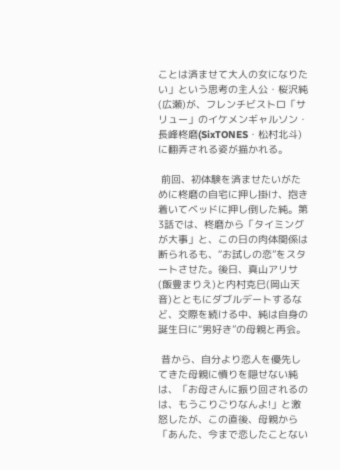ことは済ませて大人の女になりたい」という思考の主人公・桜沢純(広瀬)が、フレンチビストロ「サリュー」のイケメンギャルソン・長峰柊磨(SixTONES・松村北斗)に翻弄される姿が描かれる。

 前回、初体験を済ませたいがために柊磨の自宅に押し掛け、抱き着いてベッドに押し倒した純。第3話では、柊磨から「タイミングが大事」と、この日の肉体関係は断られるも、“お試しの恋”をスタートさせた。後日、真山アリサ(飯豊まりえ)と内村克巳(岡山天音)とともにダブルデートするなど、交際を続ける中、純は自身の誕生日に“男好き”の母親と再会。

 昔から、自分より恋人を優先してきた母親に憤りを隠せない純は、「お母さんに振り回されるのは、もうこりごりなんよ!」と激怒したが、この直後、母親から「あんた、今まで恋したことない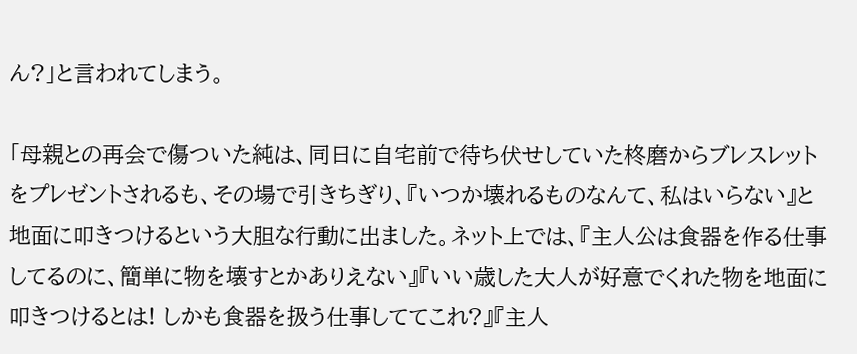ん?」と言われてしまう。

「母親との再会で傷ついた純は、同日に自宅前で待ち伏せしていた柊磨からブレスレットをプレゼントされるも、その場で引きちぎり、『いつか壊れるものなんて、私はいらない』と地面に叩きつけるという大胆な行動に出ました。ネット上では、『主人公は食器を作る仕事してるのに、簡単に物を壊すとかありえない』『いい歳した大人が好意でくれた物を地面に叩きつけるとは! しかも食器を扱う仕事しててこれ?』『主人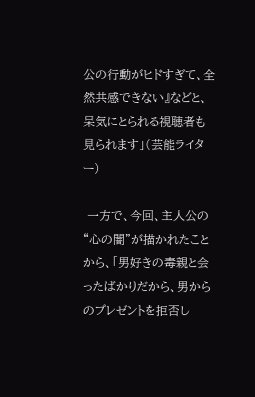公の行動がヒドすぎて、全然共感できない』などと、呆気にとられる視聴者も見られます」(芸能ライター)

 一方で、今回、主人公の“心の闇”が描かれたことから、「男好きの毒親と会ったばかりだから、男からのプレゼントを拒否し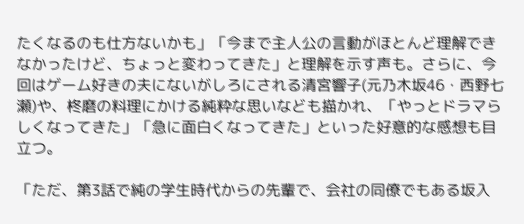たくなるのも仕方ないかも」「今まで主人公の言動がほとんど理解できなかったけど、ちょっと変わってきた」と理解を示す声も。さらに、今回はゲーム好きの夫にないがしろにされる清宮響子(元乃木坂46・西野七瀬)や、柊磨の料理にかける純粋な思いなども描かれ、「やっとドラマらしくなってきた」「急に面白くなってきた」といった好意的な感想も目立つ。

「ただ、第3話で純の学生時代からの先輩で、会社の同僚でもある坂入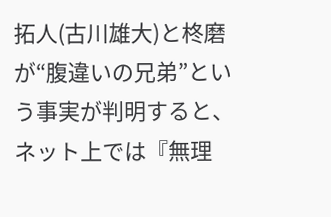拓人(古川雄大)と柊磨が“腹違いの兄弟”という事実が判明すると、ネット上では『無理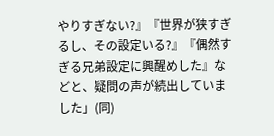やりすぎない?』『世界が狭すぎるし、その設定いる?』『偶然すぎる兄弟設定に興醒めした』などと、疑問の声が続出していました」(同)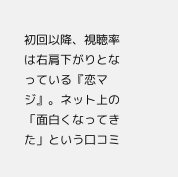初回以降、視聴率は右肩下がりとなっている『恋マジ』。ネット上の「面白くなってきた」という口コミ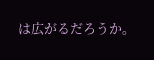は広がるだろうか。